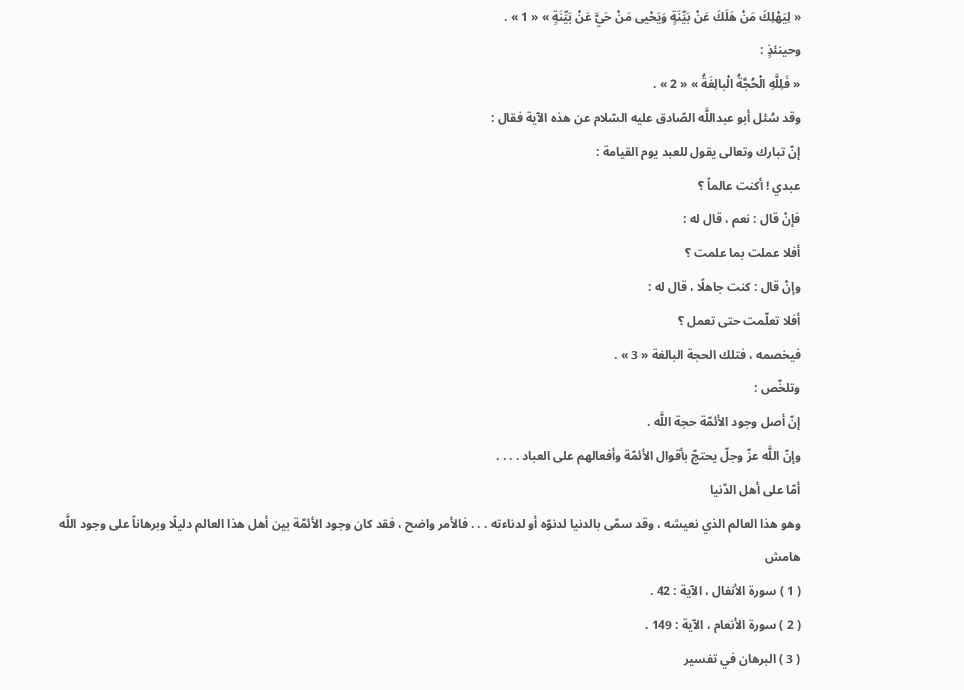« لِيَهْلِكَ مَنْ هَلَكَ عَنْ بَيِّنَةٍ وَيَحْيى مَنْ حَيَّ عَنْ بَيِّنَةٍ » « 1 » .
وحينئذٍ :
« فَلِلَّهِ الْحُجَّةُ الْبالِغَةُ » « 2 » .
وقد سُئل أبو عبداللَّه الصّادق عليه السّلام عن هذه الآية فقال :
إنّ تبارك وتعالى يقول للعبد يوم القيامة :
عبدي ! أكنت عالماً ؟
فإنْ قال : نعم ، قال له :
أفلا عملت بما علمت ؟
وإنْ قال : كنت جاهلًا ، قال له :
أفلا تعلّمت حتى تعمل ؟
فيخصمه ، فتلك الحجة البالغة « 3 » .
وتلخّص :
إنّ أصل وجود الأئمّة حجة اللَّه .
وإنّ اللَّه عزّ وجلّ يحتجّ بأقوال الأئمّة وأفعالهم على العباد . . . .
أمّا على أهل الدّنيا
وهو هذا العالم الذي نعيشه ، وقد سمّى بالدنيا لدنوّه أو لدناءته . . . فالأمر واضح ، فقد كان وجود الأئمّة بين أهل هذا العالم دليلًا وبرهاناً على وجود اللَّه
هامش
( 1 ) سورة الأنفال ، الآية : 42 .
( 2 ) سورة الأنعام ، الآية : 149 .
( 3 ) البرهان في تفسير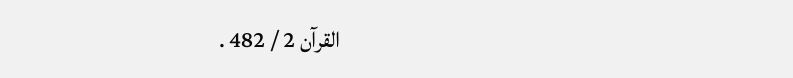القرآن 2 / 482 .